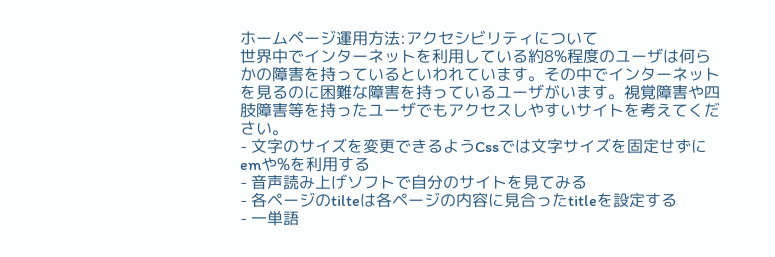ホームページ運用方法:アクセシビリティについて
世界中でインターネットを利用している約8%程度のユーザは何らかの障害を持っているといわれています。その中でインターネットを見るのに困難な障害を持っているユーザがいます。視覚障害や四肢障害等を持ったユーザでもアクセスしやすいサイトを考えてください。
- 文字のサイズを変更できるようCssでは文字サイズを固定せずにemや%を利用する
- 音声読み上げソフトで自分のサイトを見てみる
- 各ページのtilteは各ページの内容に見合ったtitleを設定する
- 一単語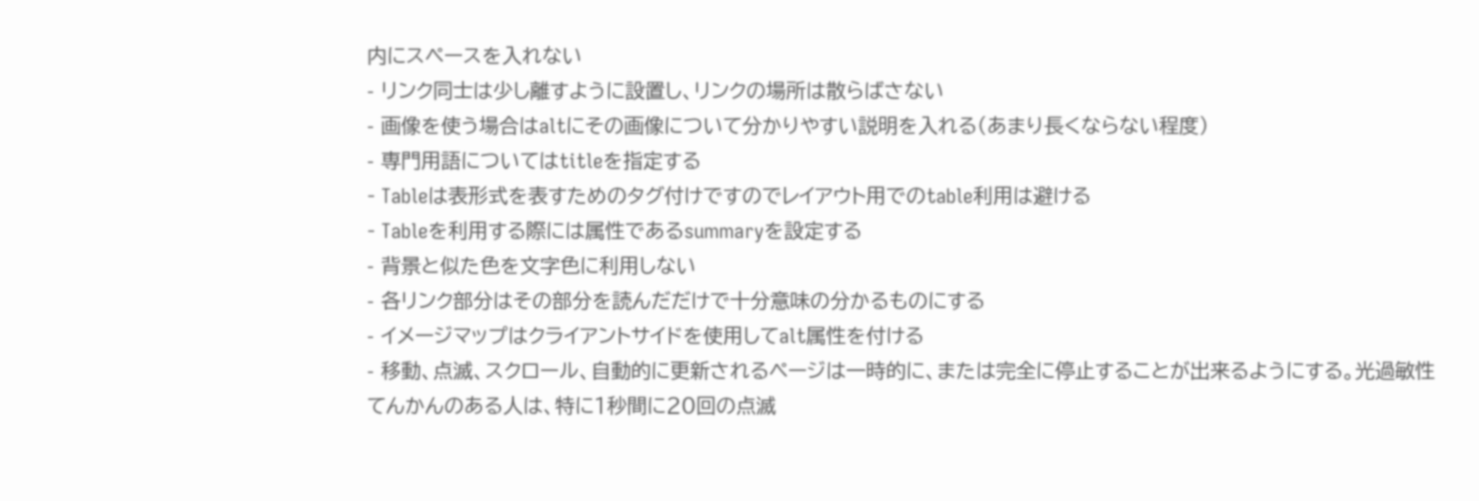内にスペースを入れない
- リンク同士は少し離すように設置し、リンクの場所は散らばさない
- 画像を使う場合はaltにその画像について分かりやすい説明を入れる(あまり長くならない程度)
- 専門用語についてはtitleを指定する
- Tableは表形式を表すためのタグ付けですのでレイアウト用でのtable利用は避ける
- Tableを利用する際には属性であるsummaryを設定する
- 背景と似た色を文字色に利用しない
- 各リンク部分はその部分を読んだだけで十分意味の分かるものにする
- イメージマップはクライアントサイドを使用してalt属性を付ける
- 移動、点滅、スクロール、自動的に更新されるページは一時的に、または完全に停止することが出来るようにする。光過敏性てんかんのある人は、特に1秒間に20回の点滅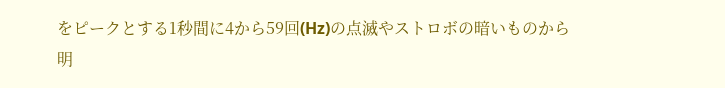をピークとする1秒間に4から59回(Hz)の点滅やストロボの暗いものから明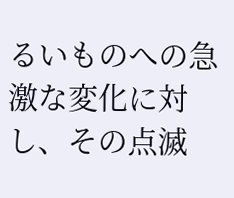るいものへの急激な変化に対し、その点滅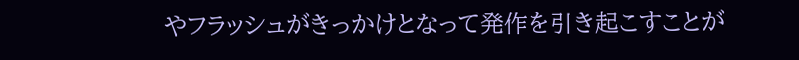やフラッシュがきっかけとなって発作を引き起こすことが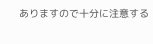ありますので十分に注意する